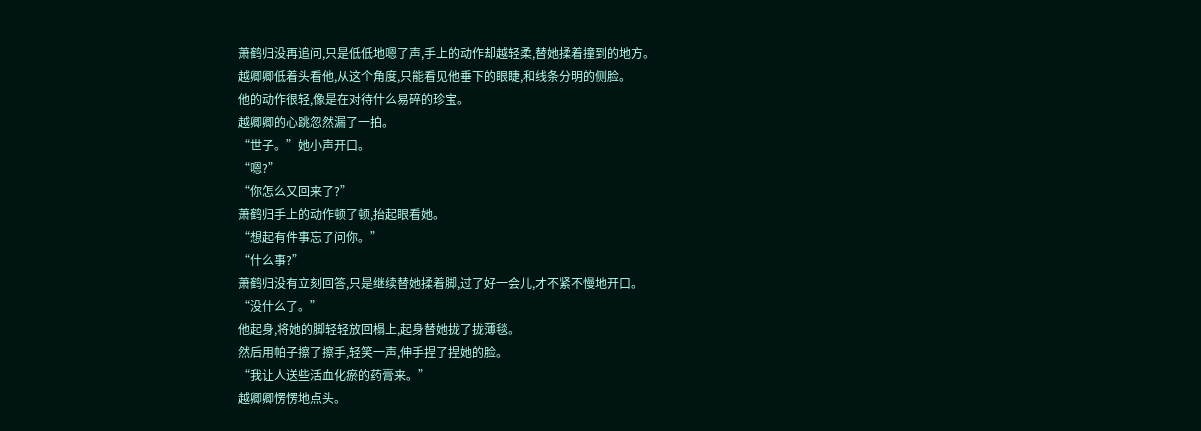萧鹤归没再追问,只是低低地嗯了声,手上的动作却越轻柔,替她揉着撞到的地方。
越卿卿低着头看他,从这个角度,只能看见他垂下的眼睫,和线条分明的侧脸。
他的动作很轻,像是在对待什么易碎的珍宝。
越卿卿的心跳忽然漏了一拍。
“世子。”她小声开口。
“嗯?”
“你怎么又回来了?”
萧鹤归手上的动作顿了顿,抬起眼看她。
“想起有件事忘了问你。”
“什么事?”
萧鹤归没有立刻回答,只是继续替她揉着脚,过了好一会儿,才不紧不慢地开口。
“没什么了。”
他起身,将她的脚轻轻放回榻上,起身替她拢了拢薄毯。
然后用帕子擦了擦手,轻笑一声,伸手捏了捏她的脸。
“我让人送些活血化瘀的药膏来。”
越卿卿愣愣地点头。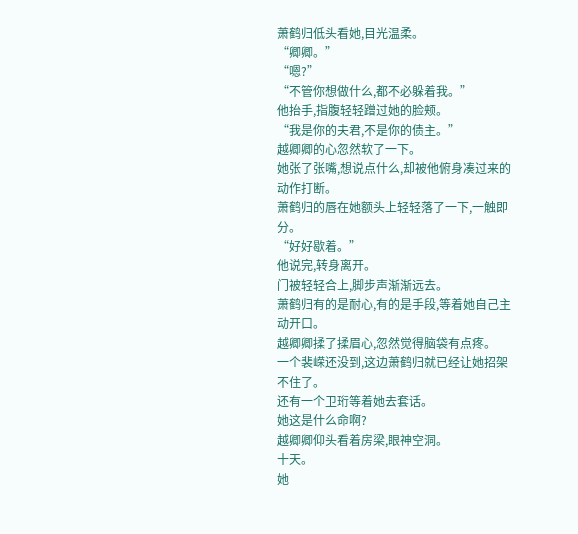萧鹤归低头看她,目光温柔。
“卿卿。”
“嗯?”
“不管你想做什么,都不必躲着我。”
他抬手,指腹轻轻蹭过她的脸颊。
“我是你的夫君,不是你的债主。”
越卿卿的心忽然软了一下。
她张了张嘴,想说点什么,却被他俯身凑过来的动作打断。
萧鹤归的唇在她额头上轻轻落了一下,一触即分。
“好好歇着。”
他说完,转身离开。
门被轻轻合上,脚步声渐渐远去。
萧鹤归有的是耐心,有的是手段,等着她自己主动开口。
越卿卿揉了揉眉心,忽然觉得脑袋有点疼。
一个裴嵘还没到,这边萧鹤归就已经让她招架不住了。
还有一个卫珩等着她去套话。
她这是什么命啊?
越卿卿仰头看着房梁,眼神空洞。
十天。
她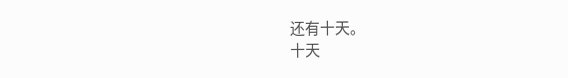还有十天。
十天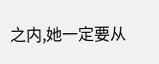之内,她一定要从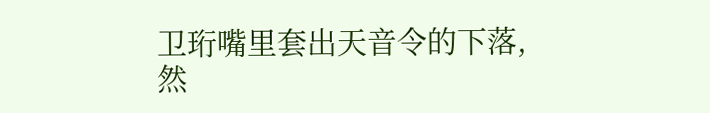卫珩嘴里套出天音令的下落,然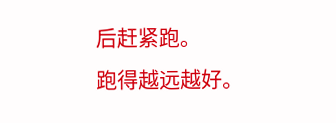后赶紧跑。
跑得越远越好。